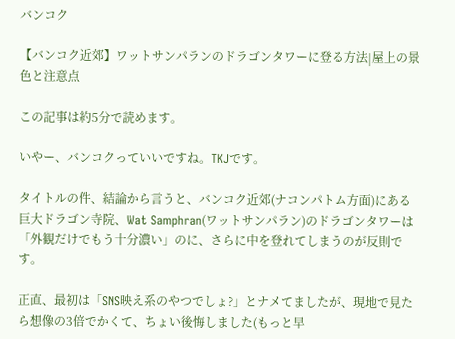バンコク

【バンコク近郊】ワットサンパランのドラゴンタワーに登る方法|屋上の景色と注意点

この記事は約5分で読めます。

いやー、バンコクっていいですね。TKJです。

タイトルの件、結論から言うと、バンコク近郊(ナコンパトム方面)にある巨大ドラゴン寺院、Wat Samphran(ワットサンパラン)のドラゴンタワーは「外観だけでもう十分濃い」のに、さらに中を登れてしまうのが反則です。

正直、最初は「SNS映え系のやつでしょ?」とナメてましたが、現地で見たら想像の3倍でかくて、ちょい後悔しました(もっと早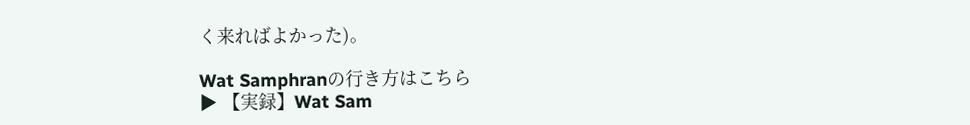く来ればよかった)。

Wat Samphranの行き方はこちら
▶ 【実録】Wat Sam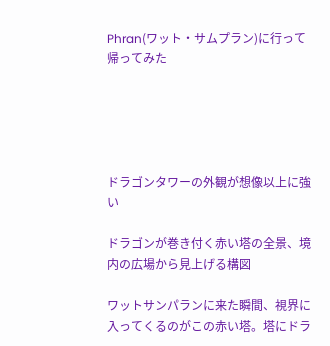Phran(ワット・サムプラン)に行って帰ってみた





ドラゴンタワーの外観が想像以上に強い

ドラゴンが巻き付く赤い塔の全景、境内の広場から見上げる構図

ワットサンパランに来た瞬間、視界に入ってくるのがこの赤い塔。塔にドラ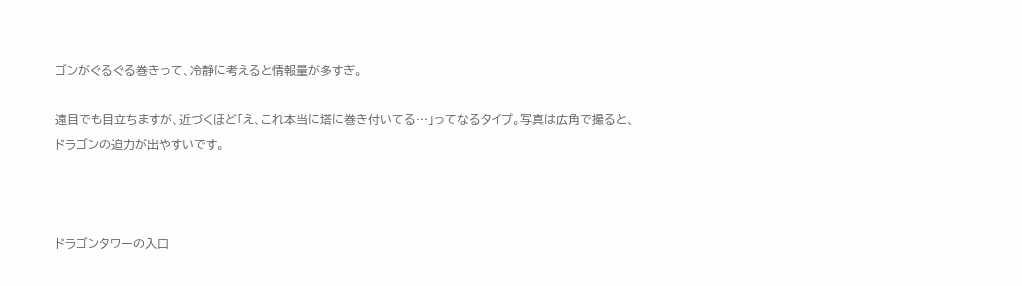ゴンがぐるぐる巻きって、冷静に考えると情報量が多すぎ。

遠目でも目立ちますが、近づくほど「え、これ本当に塔に巻き付いてる…」ってなるタイプ。写真は広角で撮ると、ドラゴンの迫力が出やすいです。



ドラゴンタワーの入口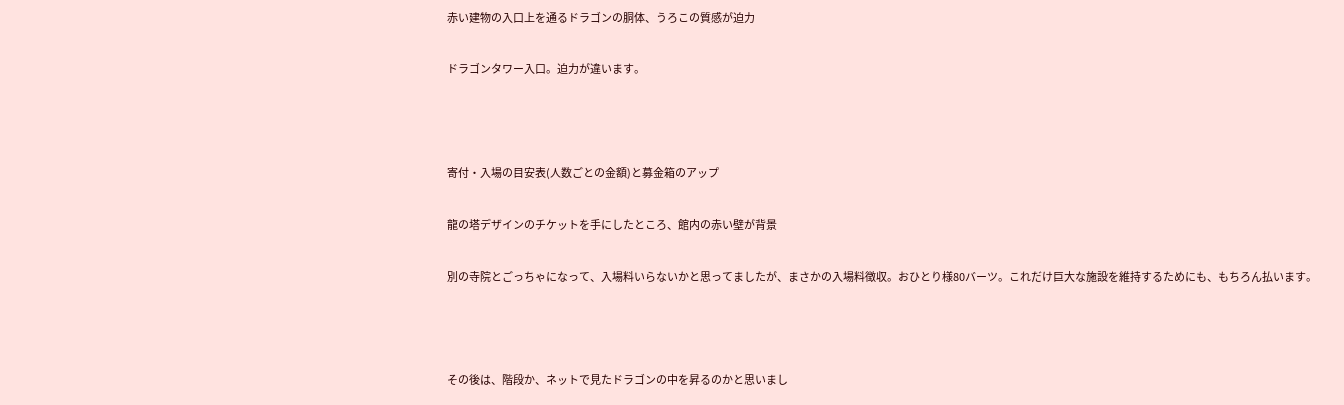赤い建物の入口上を通るドラゴンの胴体、うろこの質感が迫力

ドラゴンタワー入口。迫力が違います。



寄付・入場の目安表(人数ごとの金額)と募金箱のアップ

龍の塔デザインのチケットを手にしたところ、館内の赤い壁が背景

別の寺院とごっちゃになって、入場料いらないかと思ってましたが、まさかの入場料徴収。おひとり様80バーツ。これだけ巨大な施設を維持するためにも、もちろん払います。



その後は、階段か、ネットで見たドラゴンの中を昇るのかと思いまし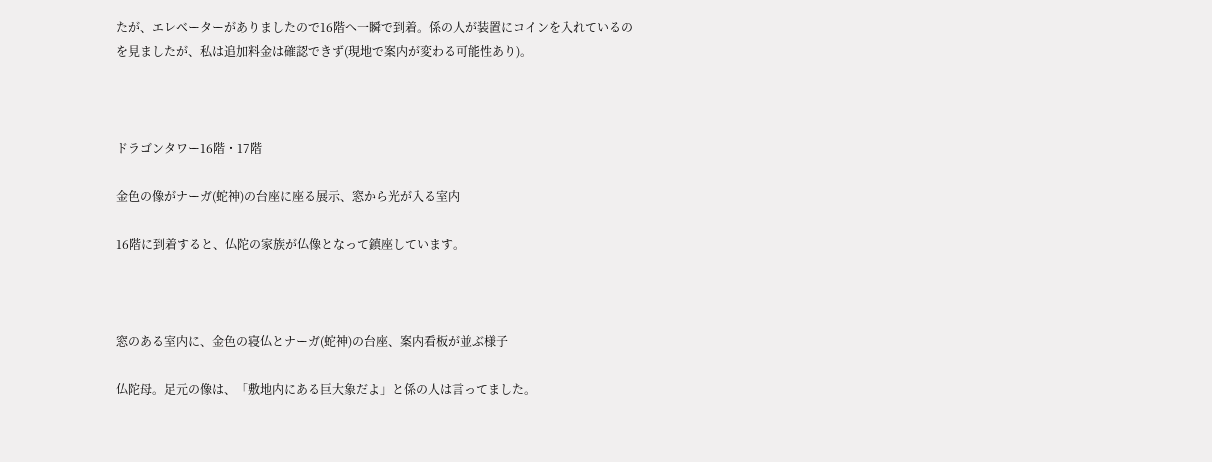たが、エレベーターがありましたので16階へ一瞬で到着。係の人が装置にコインを入れているのを見ましたが、私は追加料金は確認できず(現地で案内が変わる可能性あり)。



ドラゴンタワー16階・17階

金色の像がナーガ(蛇神)の台座に座る展示、窓から光が入る室内

16階に到着すると、仏陀の家族が仏像となって鎮座しています。



窓のある室内に、金色の寝仏とナーガ(蛇神)の台座、案内看板が並ぶ様子

仏陀母。足元の像は、「敷地内にある巨大象だよ」と係の人は言ってました。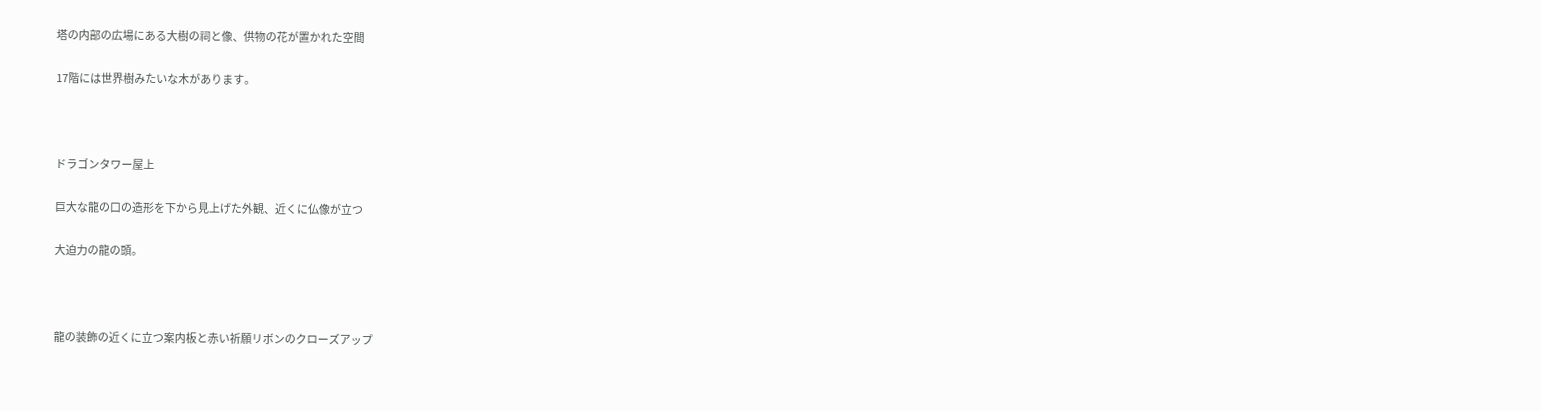塔の内部の広場にある大樹の祠と像、供物の花が置かれた空間

17階には世界樹みたいな木があります。



ドラゴンタワー屋上

巨大な龍の口の造形を下から見上げた外観、近くに仏像が立つ

大迫力の龍の頭。



龍の装飾の近くに立つ案内板と赤い祈願リボンのクローズアップ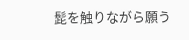髭を触りながら願う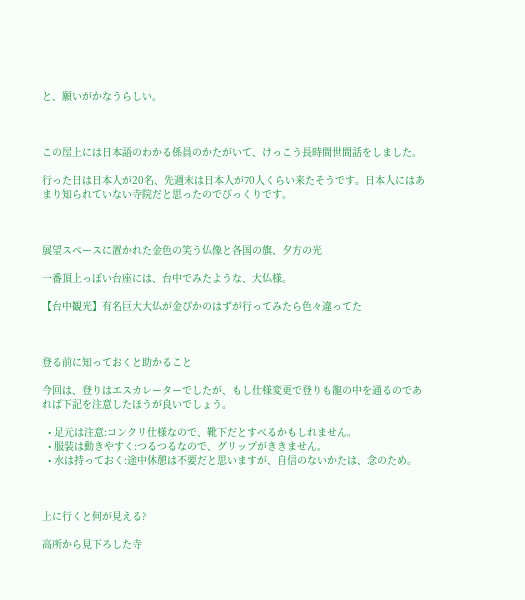と、願いがかなうらしい。



この屋上には日本語のわかる係員のかたがいて、けっこう長時間世間話をしました。

行った日は日本人が20名、先週末は日本人が70人くらい来たそうです。日本人にはあまり知られていない寺院だと思ったのでびっくりです。



展望スペースに置かれた金色の笑う仏像と各国の旗、夕方の光

一番頂上っぽい台座には、台中でみたような、大仏様。

【台中観光】有名巨大大仏が金ぴかのはずが行ってみたら色々違ってた



登る前に知っておくと助かること

今回は、登りはエスカレーターでしたが、もし仕様変更で登りも龍の中を通るのであれば下記を注意したほうが良いでしょう。

  • 足元は注意:コンクリ仕様なので、靴下だとすべるかもしれません。
  • 服装は動きやすく:つるつるなので、グリップがききません。
  • 水は持っておく:途中休憩は不要だと思いますが、自信のないかたは、念のため。



上に行くと何が見える?

高所から見下ろした寺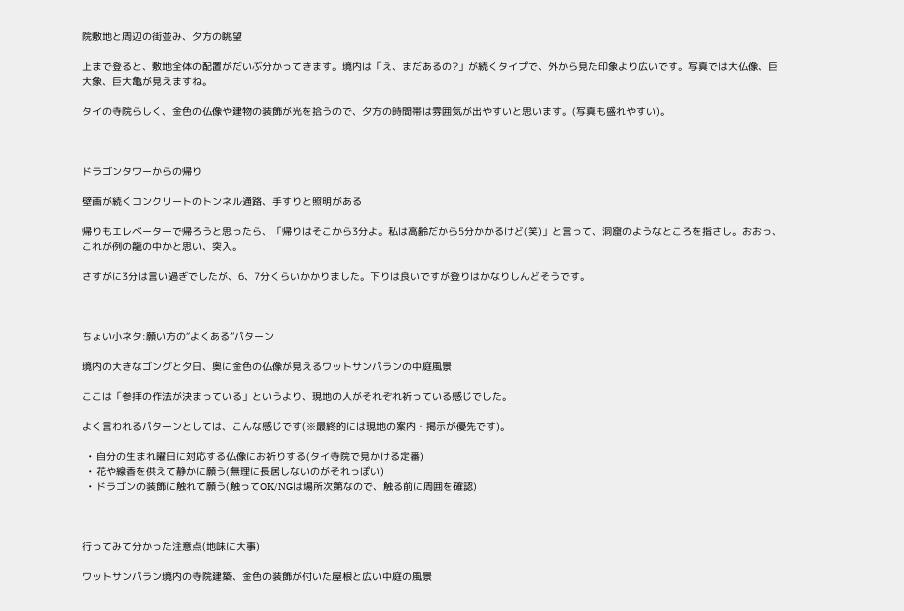院敷地と周辺の街並み、夕方の眺望

上まで登ると、敷地全体の配置がだいぶ分かってきます。境内は「え、まだあるの?」が続くタイプで、外から見た印象より広いです。写真では大仏像、巨大象、巨大亀が見えますね。

タイの寺院らしく、金色の仏像や建物の装飾が光を拾うので、夕方の時間帯は雰囲気が出やすいと思います。(写真も盛れやすい)。



ドラゴンタワーからの帰り

壁画が続くコンクリートのトンネル通路、手すりと照明がある

帰りもエレベーターで帰ろうと思ったら、「帰りはそこから3分よ。私は高齢だから5分かかるけど(笑)」と言って、洞窟のようなところを指さし。おおっ、これが例の龍の中かと思い、突入。

さすがに3分は言い過ぎでしたが、6、7分くらいかかりました。下りは良いですが登りはかなりしんどそうです。



ちょい小ネタ:願い方の“よくある”パターン

境内の大きなゴングと夕日、奥に金色の仏像が見えるワットサンパランの中庭風景

ここは「参拝の作法が決まっている」というより、現地の人がそれぞれ祈っている感じでした。

よく言われるパターンとしては、こんな感じです(※最終的には現地の案内・掲示が優先です)。

  • 自分の生まれ曜日に対応する仏像にお祈りする(タイ寺院で見かける定番)
  • 花や線香を供えて静かに願う(無理に長居しないのがそれっぽい)
  • ドラゴンの装飾に触れて願う(触ってOK/NGは場所次第なので、触る前に周囲を確認)



行ってみて分かった注意点(地味に大事)

ワットサンパラン境内の寺院建築、金色の装飾が付いた屋根と広い中庭の風景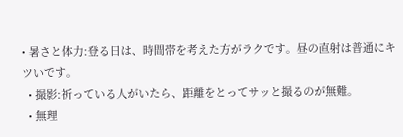• 暑さと体力:登る日は、時間帯を考えた方がラクです。昼の直射は普通にキツいです。
  • 撮影:祈っている人がいたら、距離をとってサッと撮るのが無難。
  • 無理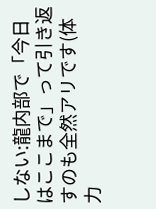しない:龍内部で「今日はここまで」って引き返すのも全然アリです(体力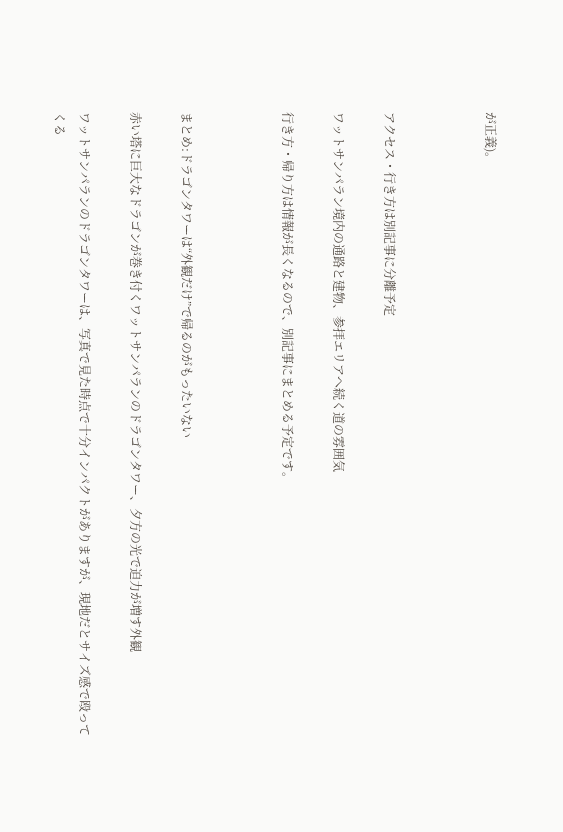が正義)。



アクセス・行き方は別記事に分離予定

ワットサンパラン境内の通路と建物、参拝エリアへ続く道の雰囲気

行き方・帰り方は情報が長くなるので、別記事にまとめる予定です。



まとめ:ドラゴンタワーは“外観だけ”で帰るのがもったいない

赤い塔に巨大なドラゴンが巻き付くワットサンパランのドラゴンタワー、夕方の光で迫力が増す外観

ワットサンパランのドラゴンタワーは、写真で見た時点で十分インパクトがありますが、現地だとサイズ感で殴ってくる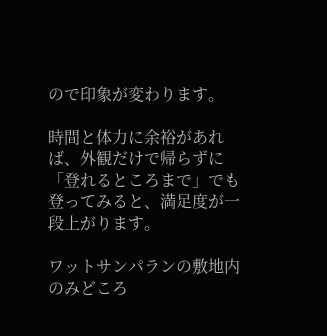ので印象が変わります。

時間と体力に余裕があれば、外観だけで帰らずに「登れるところまで」でも登ってみると、満足度が一段上がります。

ワットサンパランの敷地内のみどころ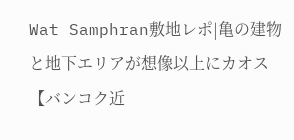Wat Samphran敷地レポ|亀の建物と地下エリアが想像以上にカオス【バンコク近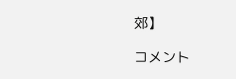郊】

コメント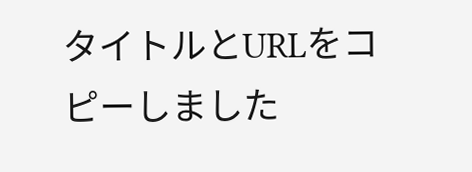タイトルとURLをコピーしました